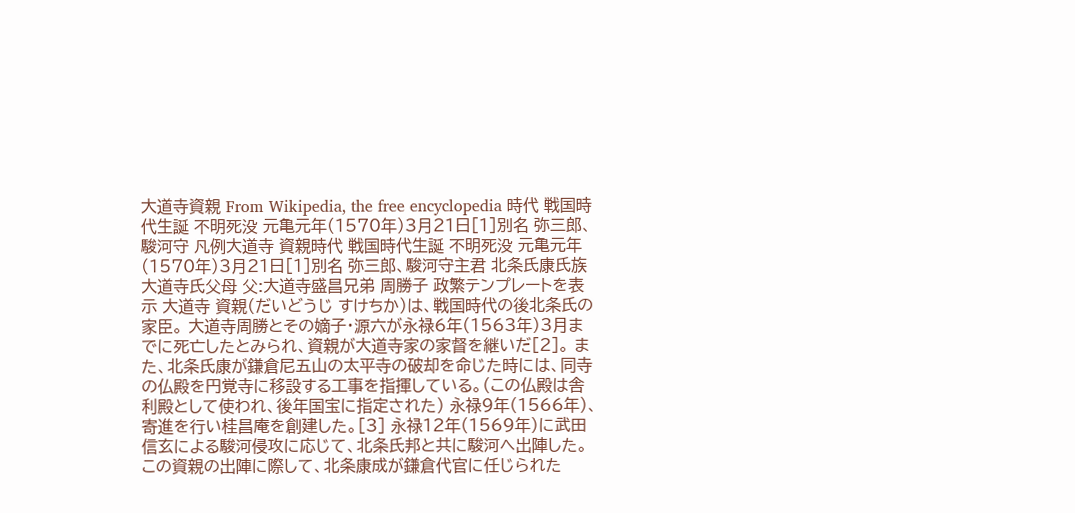大道寺資親 From Wikipedia, the free encyclopedia 時代 戦国時代生誕 不明死没 元亀元年(1570年)3月21日[1]別名 弥三郎、駿河守 凡例大道寺 資親時代 戦国時代生誕 不明死没 元亀元年(1570年)3月21日[1]別名 弥三郎、駿河守主君 北条氏康氏族 大道寺氏父母 父:大道寺盛昌兄弟 周勝子 政繁テンプレートを表示 大道寺 資親(だいどうじ すけちか)は、戦国時代の後北条氏の家臣。 大道寺周勝とその嫡子・源六が永禄6年(1563年)3月までに死亡したとみられ、資親が大道寺家の家督を継いだ[2]。 また、北条氏康が鎌倉尼五山の太平寺の破却を命じた時には、同寺の仏殿を円覚寺に移設する工事を指揮している。(この仏殿は舎利殿として使われ、後年国宝に指定された) 永禄9年(1566年)、寄進を行い桂昌庵を創建した。[3] 永禄12年(1569年)に武田信玄による駿河侵攻に応じて、北条氏邦と共に駿河へ出陣した。この資親の出陣に際して、北条康成が鎌倉代官に任じられた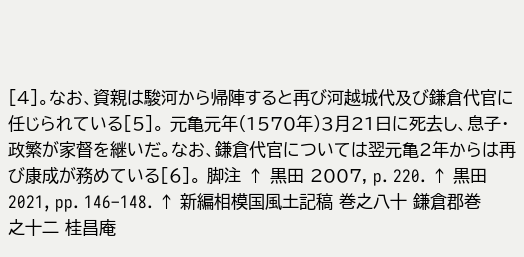[4]。なお、資親は駿河から帰陣すると再び河越城代及び鎌倉代官に任じられている[5]。 元亀元年(1570年)3月21日に死去し、息子・政繁が家督を継いだ。なお、鎌倉代官については翌元亀2年からは再び康成が務めている[6]。 脚注 ↑ 黒田 2007, p. 220. ↑ 黒田 2021, pp. 146–148. ↑ 新編相模国風土記稿 巻之八十 鎌倉郡巻之十二 桂昌庵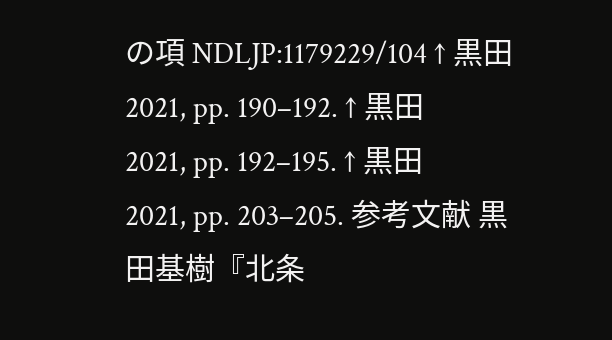の項 NDLJP:1179229/104 ↑ 黒田 2021, pp. 190–192. ↑ 黒田 2021, pp. 192–195. ↑ 黒田 2021, pp. 203–205. 参考文献 黒田基樹『北条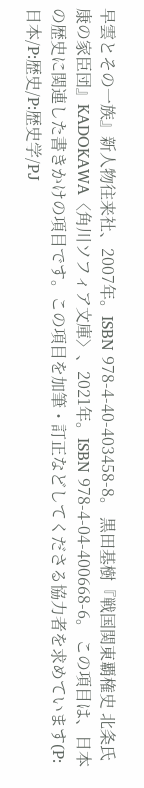早雲とその一族』新人物往来社、2007年。ISBN 978-4-40-403458-8。 黒田基樹『戦国関東覇権史 北条氏康の家臣団』KADOKAWA〈角川ソフィア文庫〉、2021年。ISBN 978-4-04-400668-6。 この項目は、日本の歴史に関連した書きかけの項目です。この項目を加筆・訂正などしてくださる協力者を求めています(P:日本/P:歴史/P:歴史学/PJ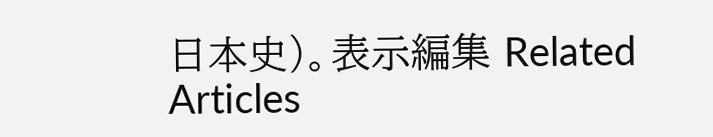日本史)。表示編集 Related Articles